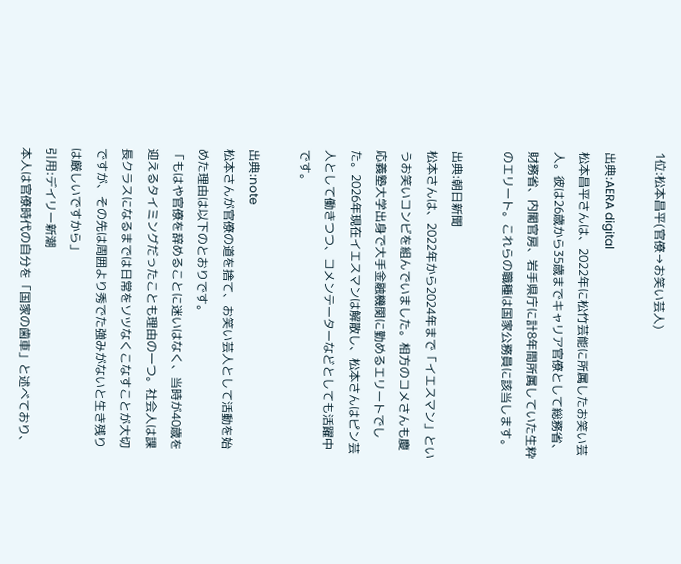1位:松本昌平(官僚→お笑い芸人)

出典:AERA digital
松本昌平さんは、2022年に松竹芸能に所属したお笑い芸人。彼は26歳から35歳までキャリア官僚として総務省、財務省、内閣官房、岩手県庁に計8年間所属していた生粋のエリート。これらの職種は国家公務員に該当します。

出典:朝日新聞
松本さんは、2022年から2024年まで「イエスマン」というお笑いコンビを組んでいました。相方のコメさんも慶応義塾大学出身で大手金融機関に勤めるエリートでした。2026年現在イエスマンは解散し、松本さんはピン芸人として働きつつ、コメンテーターなどとしても活躍中です。

出典:note
松本さんが官僚の道を捨て、お笑い芸人として活動を始めた理由は以下のとおりです。
「もはや官僚を辞めることに迷いはなく、当時が40歳を迎えるタイミングだったことも理由の一つ。社会人は課長クラスになるまでは日常をソツなくこなすことが大切ですが、その先は周囲より秀でた強みがないと生き残りは厳しいですから」
引用:デイリー新潮
本人は官僚時代の自分を「国家の歯車」と述べており、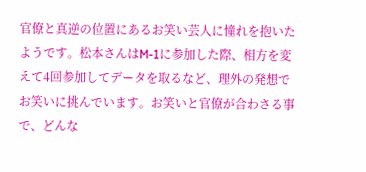官僚と真逆の位置にあるお笑い芸人に憧れを抱いたようです。松本さんはM-1に参加した際、相方を変えて4回参加してデータを取るなど、理外の発想でお笑いに挑んでいます。お笑いと官僚が合わさる事で、どんな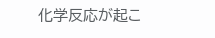化学反応が起こ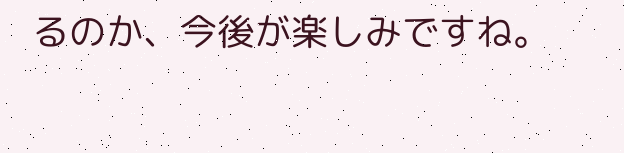るのか、今後が楽しみですね。